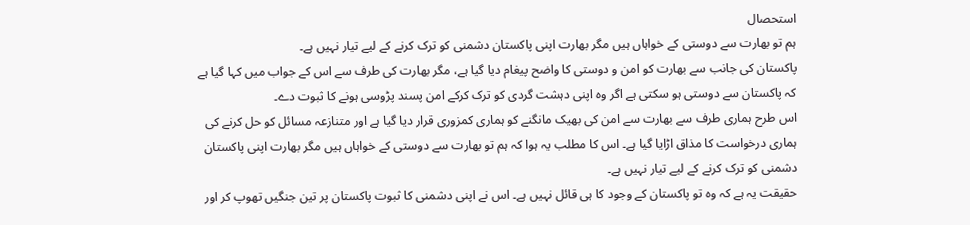استحصال
ہم تو بھارت سے دوستی کے خواہاں ہیں مگر بھارت اپنی پاکستان دشمنی کو ترک کرنے کے لیے تیار نہیں ہے۔
پاکستان کی جانب سے بھارت کو امن و دوستی کا واضح پیغام دیا گیا ہے، مگر بھارت کی طرف سے اس کے جواب میں کہا گیا ہے کہ پاکستان سے دوستی ہو سکتی ہے اگر وہ اپنی دہشت گردی کو ترک کرکے امن پسند پڑوسی ہونے کا ثبوت دے۔
اس طرح ہماری طرف سے بھارت سے امن کی بھیک مانگنے کو ہماری کمزوری قرار دیا گیا ہے اور متنازعہ مسائل کو حل کرنے کی ہماری درخواست کا مذاق اڑایا گیا ہے۔ اس کا مطلب یہ ہوا کہ ہم تو بھارت سے دوستی کے خواہاں ہیں مگر بھارت اپنی پاکستان دشمنی کو ترک کرنے کے لیے تیار نہیں ہے۔
حقیقت یہ ہے کہ وہ تو پاکستان کے وجود کا ہی قائل نہیں ہے۔ اس نے اپنی دشمنی کا ثبوت پاکستان پر تین جنگیں تھوپ کر اور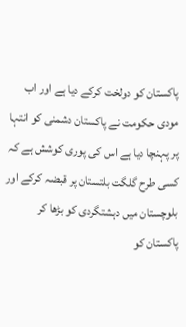پاکستان کو دولخت کرکے دیا ہے اور اب مودی حکومت نے پاکستان دشمنی کو انتہا پر پہنچا دیا ہے اس کی پوری کوشش ہے کہ کسی طرح گلگت بلتستان پر قبضہ کرکے اور بلوچستان میں دہشتگردی کو بڑھا کر پاکستان کو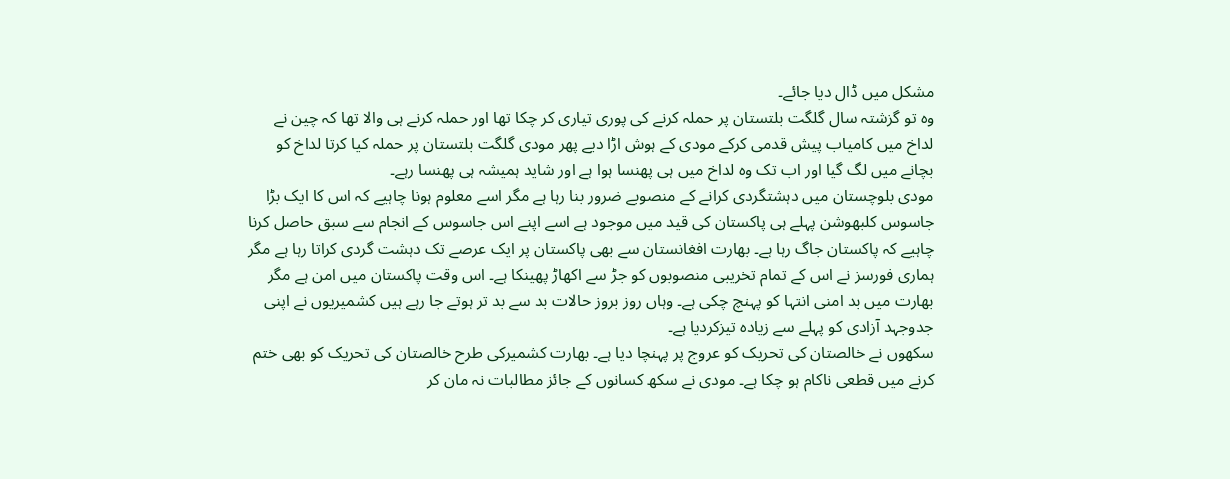مشکل میں ڈال دیا جائے۔
وہ تو گزشتہ سال گلگت بلتستان پر حملہ کرنے کی پوری تیاری کر چکا تھا اور حملہ کرنے ہی والا تھا کہ چین نے لداخ میں کامیاب پیش قدمی کرکے مودی کے ہوش اڑا دیے پھر مودی گلگت بلتستان پر حملہ کیا کرتا لداخ کو بچانے میں لگ گیا اور اب تک وہ لداخ میں ہی پھنسا ہوا ہے اور شاید ہمیشہ ہی پھنسا رہے۔
مودی بلوچستان میں دہشتگردی کرانے کے منصوبے ضرور بنا رہا ہے مگر اسے معلوم ہونا چاہیے کہ اس کا ایک بڑا جاسوس کلبھوشن پہلے ہی پاکستان کی قید میں موجود ہے اسے اپنے اس جاسوس کے انجام سے سبق حاصل کرنا چاہیے کہ پاکستان جاگ رہا ہے۔ بھارت افغانستان سے بھی پاکستان پر ایک عرصے تک دہشت گردی کراتا رہا ہے مگر ہماری فورسز نے اس کے تمام تخریبی منصوبوں کو جڑ سے اکھاڑ پھینکا ہے۔ اس وقت پاکستان میں امن ہے مگر بھارت میں بد امنی انتہا کو پہنچ چکی ہے۔ وہاں روز بروز حالات بد سے بد تر ہوتے جا رہے ہیں کشمیریوں نے اپنی جدوجہد آزادی کو پہلے سے زیادہ تیزکردیا ہے۔
سکھوں نے خالصتان کی تحریک کو عروج پر پہنچا دیا ہے۔ بھارت کشمیرکی طرح خالصتان کی تحریک کو بھی ختم کرنے میں قطعی ناکام ہو چکا ہے۔ مودی نے سکھ کسانوں کے جائز مطالبات نہ مان کر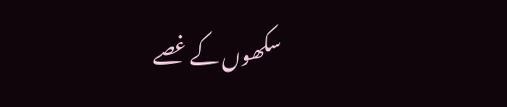سکھوں کے غصے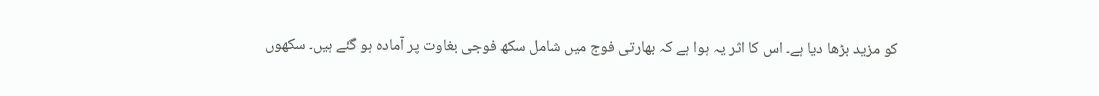کو مزید بڑھا دیا ہے۔ اس کا اثر یہ ہوا ہے کہ بھارتی فوج میں شامل سکھ فوجی بغاوت پر آمادہ ہو گئے ہیں۔ سکھوں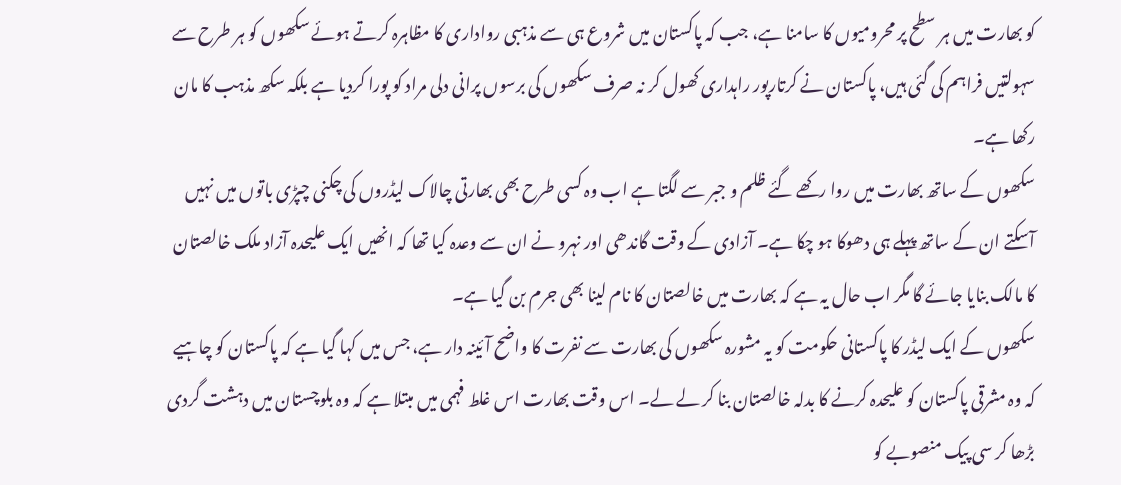کو بھارت میں ہر سطح پر محرومیوں کا سامنا ہے، جب کہ پاکستان میں شروع ہی سے مذہبی رواداری کا مظاہرہ کرتے ہوئے سکھوں کو ہر طرح سے سہولتیں فراہم کی گئی ہیں، پاکستان نے کرتارپور راہداری کھول کر نہ صرف سکھوں کی برسوں پرانی دلی مراد کو پورا کردیا ہے بلکہ سکھ مذہب کا مان رکھا ہے۔
سکھوں کے ساتھ بھارت میں روا رکھے گئے ظلم و جبر سے لگتا ہے اب وہ کسی طرح بھی بھارتی چالاک لیڈروں کی چکنی چپڑی باتوں میں نہیں آسکتے ان کے ساتھ پہلے ہی دھوکا ہو چکا ہے۔ آزادی کے وقت گاندھی اور نہرو نے ان سے وعدہ کیا تھا کہ انھیں ایک علیحدہ آزاد ملک خالصتان کا مالک بنایا جائے گا مگر اب حال یہ ہے کہ بھارت میں خالصتان کا نام لینا بھی جرم بن گیا ہے۔
سکھوں کے ایک لیڈر کا پاکستانی حکومت کو یہ مشورہ سکھوں کی بھارت سے نفرت کا واضح آئینہ دار ہے، جس میں کہا گیا ہے کہ پاکستان کو چاہیے کہ وہ مشرقی پاکستان کو علیحدہ کرنے کا بدلہ خالصتان بنا کر لے لے۔ اس وقت بھارت اس غلط فہمی میں مبتلا ہے کہ وہ بلوچستان میں دہشت گردی بڑھا کر سی پیک منصوبے کو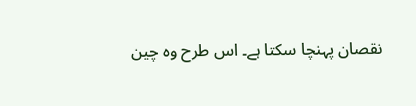نقصان پہنچا سکتا ہے۔ اس طرح وہ چین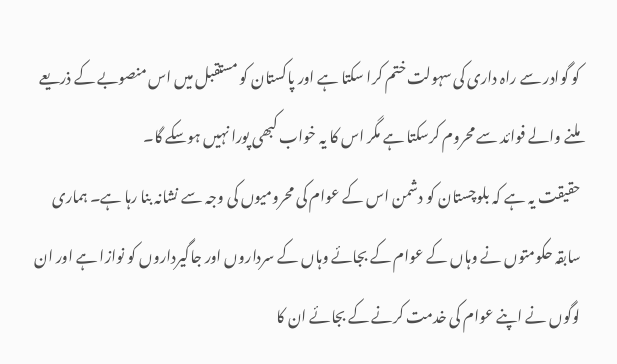کو گوادر سے راہ داری کی سہولت ختم کرا سکتا ہے اور پاکستان کو مستقبل میں اس منصوبے کے ذریعے ملنے والے فوائد سے محروم کرسکتا ہے مگر اس کا یہ خواب کبھی پورا نہیں ہوسکے گا۔
حقیقت یہ ہے کہ بلوچستان کو دشمن اس کے عوام کی محرومیوں کی وجہ سے نشانہ بنا رہا ہے۔ ہماری سابقہ حکومتوں نے وہاں کے عوام کے بجائے وہاں کے سرداروں اور جاگیرداروں کو نوازا ہے اور ان لوگوں نے اپنے عوام کی خدمت کرنے کے بجائے ان کا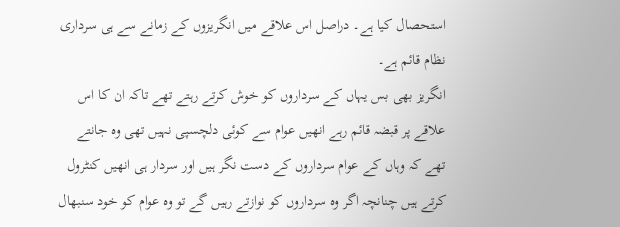استحصال کیا ہے۔ دراصل اس علاقے میں انگریزوں کے زمانے سے ہی سرداری نظام قائم ہے۔
انگریز بھی بس یہاں کے سرداروں کو خوش کرتے رہتے تھے تاکہ ان کا اس علاقے پر قبضہ قائم رہے انھیں عوام سے کوئی دلچسپی نہیں تھی وہ جانتے تھے کہ وہاں کے عوام سرداروں کے دست نگر ہیں اور سردار ہی انھیں کنٹرول کرتے ہیں چنانچہ اگر وہ سرداروں کو نوازتے رہیں گے تو وہ عوام کو خود سنبھال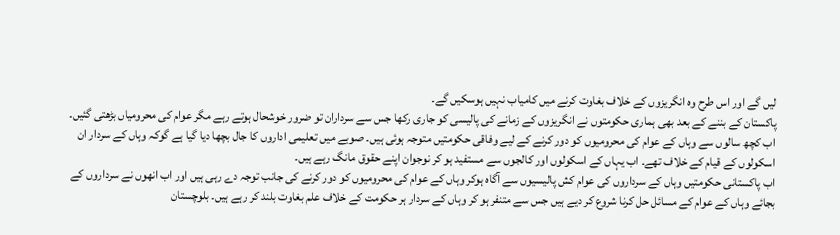لیں گے اور اس طرح وہ انگریزوں کے خلاف بغاوت کرنے میں کامیاب نہیں ہوسکیں گے۔
پاکستان کے بننے کے بعد بھی ہماری حکومتوں نے انگریزوں کے زمانے کی پالیسی کو جاری رکھا جس سے سرداران تو ضرور خوشحال ہوتے رہے مگر عوام کی محرومیاں بڑھتی گئیں۔ اب کچھ سالوں سے وہاں کے عوام کی محرومیوں کو دور کرنے کے لیے وفاقی حکومتیں متوجہ ہوئی ہیں۔ صوبے میں تعلیمی اداروں کا جال بچھا دیا گیا ہے گوکہ وہاں کے سردار ان اسکولوں کے قیام کے خلاف تھے۔ اب یہاں کے اسکولوں اور کالجوں سے مستفید ہو کر نوجوان اپنے حقوق مانگ رہے ہیں۔
اب پاکستانی حکومتیں وہاں کے سرداروں کی عوام کش پالیسیوں سے آگاہ ہوکر وہاں کے عوام کی محرومیوں کو دور کرنے کی جانب توجہ دے رہی ہیں اور اب انھوں نے سرداروں کے بجائے وہاں کے عوام کے مسائل حل کرنا شروع کر دیے ہیں جس سے متنفر ہو کر وہاں کے سردار ہر حکومت کے خلاف علم بغاوت بلند کر رہے ہیں۔ بلوچستان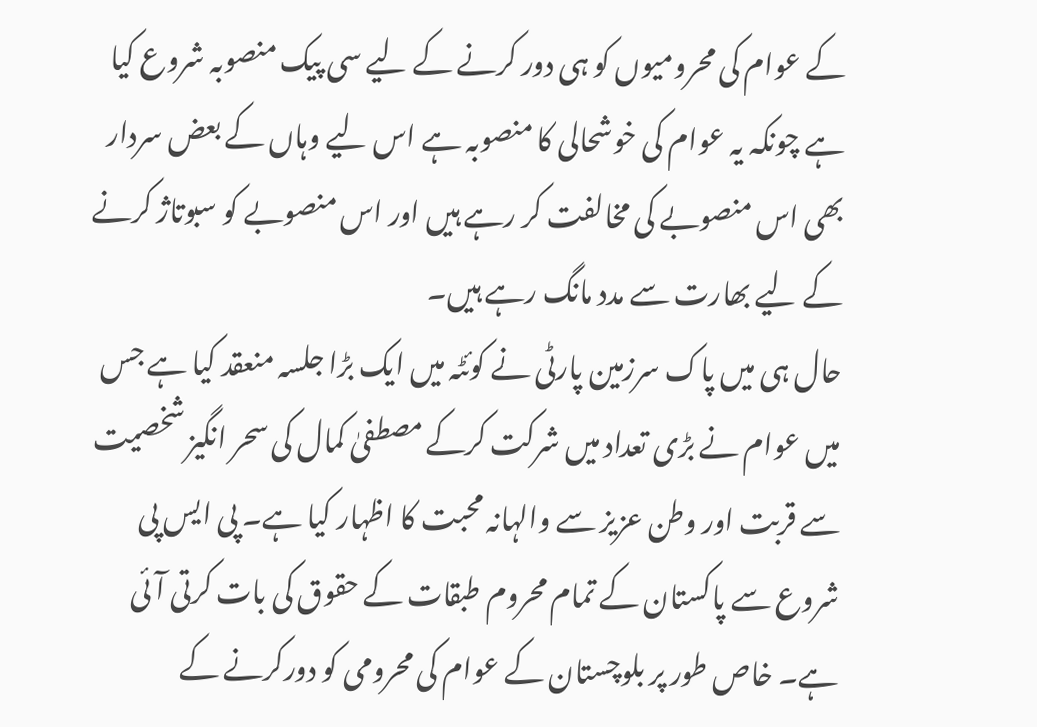کے عوام کی محرومیوں کو ہی دور کرنے کے لیے سی پیک منصوبہ شروع کیا ہے چونکہ یہ عوام کی خوشحالی کا منصوبہ ہے اس لیے وہاں کے بعض سردار بھی اس منصوبے کی مخالفت کر رہے ہیں اور اس منصوبے کو سبوتاژ کرنے کے لیے بھارت سے مدد مانگ رہے ہیں۔
حال ہی میں پاک سرزمین پارٹی نے کوئٹہ میں ایک بڑا جلسہ منعقد کیا ہے جس میں عوام نے بڑی تعداد میں شرکت کرکے مصطفیٰ کمال کی سحر انگیز شخصیت سے قربت اور وطن عزیز سے والہانہ محبت کا اظہار کیا ہے۔ پی ایس پی شروع سے پاکستان کے تمام محروم طبقات کے حقوق کی بات کرتی آئی ہے۔ خاص طور پر بلوچستان کے عوام کی محرومی کو دورکرنے کے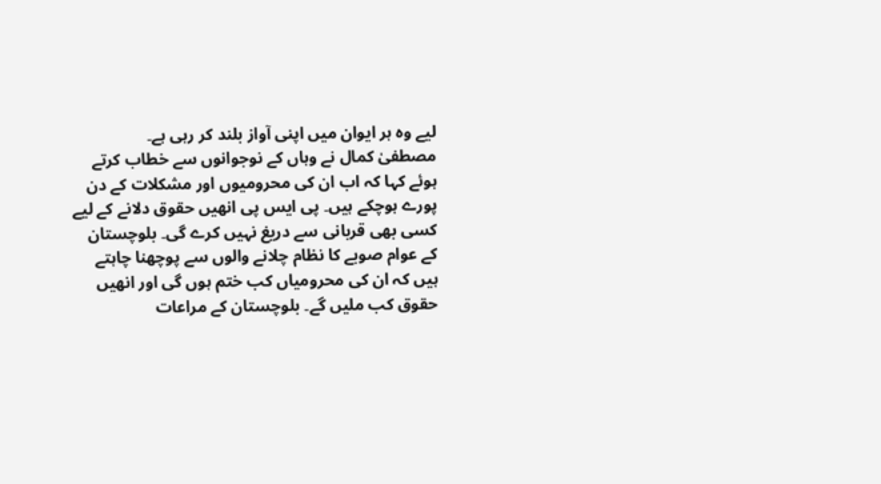لیے وہ ہر ایوان میں اپنی آواز بلند کر رہی ہے۔
مصطفیٰ کمال نے وہاں کے نوجوانوں سے خطاب کرتے ہوئے کہا کہ اب ان کی محرومیوں اور مشکلات کے دن پورے ہوچکے ہیں۔ پی ایس پی انھیں حقوق دلانے کے لیے کسی بھی قربانی سے دریغ نہیں کرے گی۔ بلوچستان کے عوام صوبے کا نظام چلانے والوں سے پوچھنا چاہتے ہیں کہ ان کی محرومیاں کب ختم ہوں گی اور انھیں حقوق کب ملیں گے۔ بلوچستان کے مراعات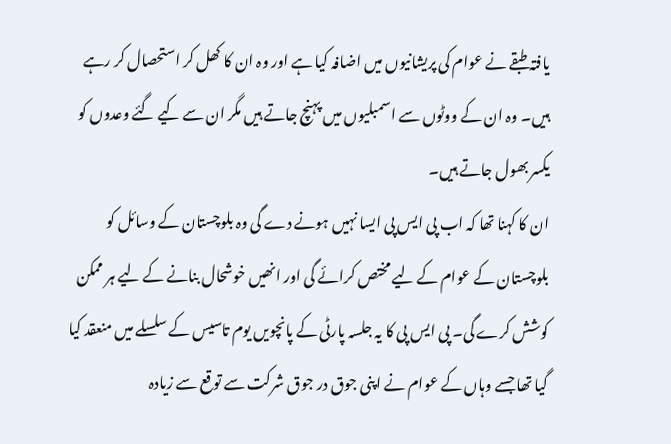یافتہ طبقے نے عوام کی پریشانیوں میں اضافہ کیا ہے اور وہ ان کا کھل کر استحصال کر رہے ہیں۔ وہ ان کے ووٹوں سے اسمبلیوں میں پہنچ جاتے ہیں مگر ان سے کیے گئے وعدوں کو یکسر بھول جاتے ہیں۔
ان کا کہنا تھا کہ اب پی ایس پی ایسا نہیں ہونے دے گی وہ بلوچستان کے وسائل کو بلوچستان کے عوام کے لیے مختص کرائے گی اور انھیں خوشحال بنانے کے لیے ہر ممکن کوشش کرے گی۔ پی ایس پی کا یہ جلسہ پارٹی کے پانچویں یوم تاسیس کے سلسلے میں منعقد کیا گیا تھا جسے وہاں کے عوام نے اپنی جوق در جوق شرکت سے توقع سے زیادہ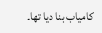کامیاب بنا دیا تھا۔